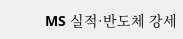MS 실적·반도체 강세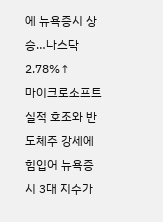에 뉴욕증시 상승…나스닥 2.78%↑
마이크로소프트 실적 호조와 반도체주 강세에 힘입어 뉴욕증시 3대 지수가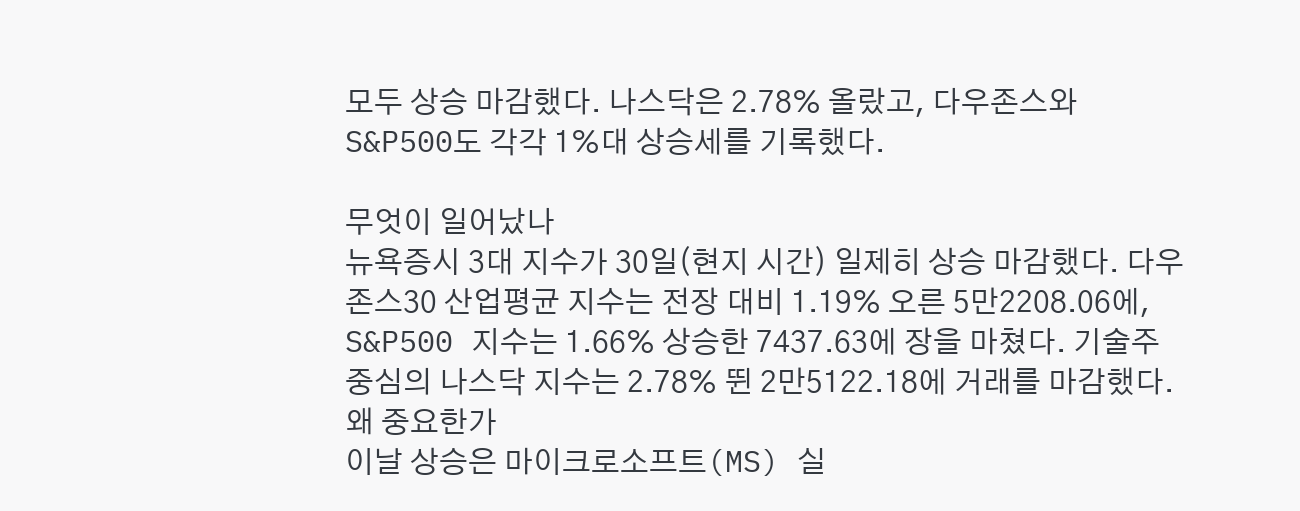모두 상승 마감했다. 나스닥은 2.78% 올랐고, 다우존스와 S&P500도 각각 1%대 상승세를 기록했다.

무엇이 일어났나
뉴욕증시 3대 지수가 30일(현지 시간) 일제히 상승 마감했다. 다우존스30 산업평균 지수는 전장 대비 1.19% 오른 5만2208.06에, S&P500 지수는 1.66% 상승한 7437.63에 장을 마쳤다. 기술주 중심의 나스닥 지수는 2.78% 뛴 2만5122.18에 거래를 마감했다.
왜 중요한가
이날 상승은 마이크로소프트(MS) 실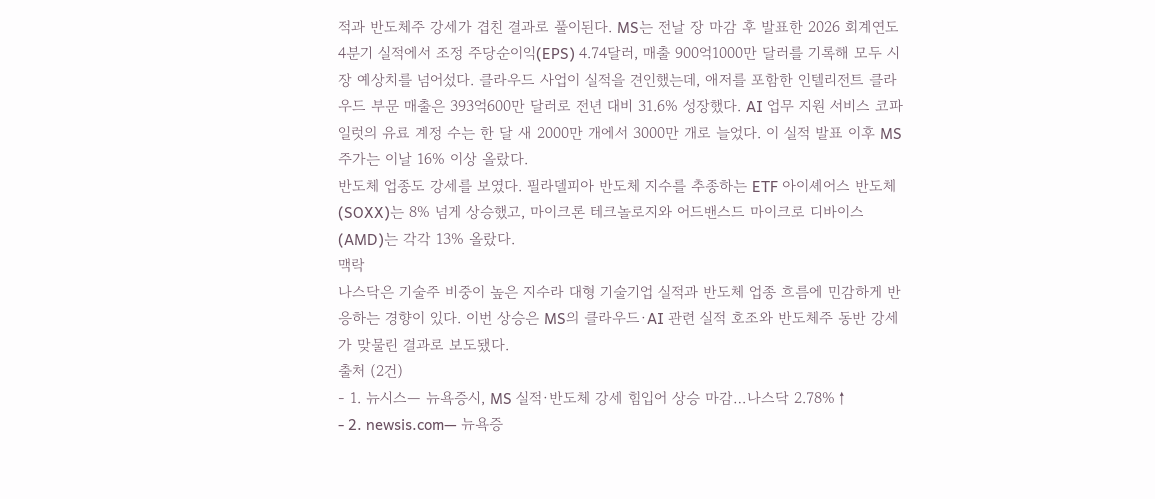적과 반도체주 강세가 겹친 결과로 풀이된다. MS는 전날 장 마감 후 발표한 2026 회계연도 4분기 실적에서 조정 주당순이익(EPS) 4.74달러, 매출 900억1000만 달러를 기록해 모두 시장 예상치를 넘어섰다. 클라우드 사업이 실적을 견인했는데, 애저를 포함한 인텔리전트 클라우드 부문 매출은 393억600만 달러로 전년 대비 31.6% 성장했다. AI 업무 지원 서비스 코파일럿의 유료 계정 수는 한 달 새 2000만 개에서 3000만 개로 늘었다. 이 실적 발표 이후 MS 주가는 이날 16% 이상 올랐다.
반도체 업종도 강세를 보였다. 필라델피아 반도체 지수를 추종하는 ETF 아이셰어스 반도체(SOXX)는 8% 넘게 상승했고, 마이크론 테크놀로지와 어드밴스드 마이크로 디바이스(AMD)는 각각 13% 올랐다.
맥락
나스닥은 기술주 비중이 높은 지수라 대형 기술기업 실적과 반도체 업종 흐름에 민감하게 반응하는 경향이 있다. 이번 상승은 MS의 클라우드·AI 관련 실적 호조와 반도체주 동반 강세가 맞물린 결과로 보도됐다.
출처 (2건)
- 1. 뉴시스— 뉴욕증시, MS 실적·반도체 강세 힘입어 상승 마감…나스닥 2.78%↑
- 2. newsis.com— 뉴욕증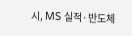시, MS 실적·반도체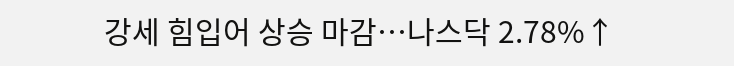강세 힘입어 상승 마감…나스닥 2.78%↑